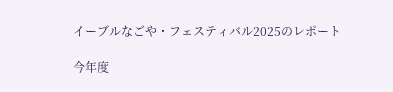イーブルなごや・フェスティバル2025のレポート

今年度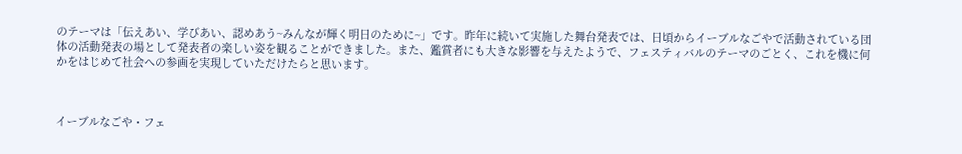のテーマは「伝えあい、学びあい、認めあう~みんなが輝く明日のために~」です。昨年に続いて実施した舞台発表では、日頃からイーブルなごやで活動されている団体の活動発表の場として発表者の楽しい姿を観ることができました。また、鑑賞者にも大きな影響を与えたようで、フェスティバルのテーマのごとく、これを機に何かをはじめて社会への参画を実現していただけたらと思います。



イーブルなごや・フェ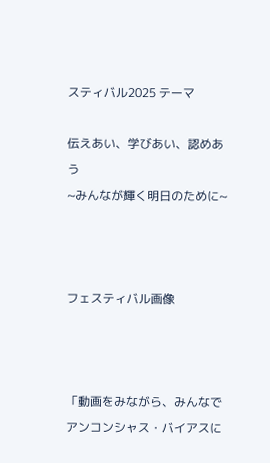スティバル2025 テーマ

伝えあい、学びあい、認めあう
~みんなが輝く明日のために~



フェスティバル画像



「動画をみながら、みんなでアンコンシャス・バイアスに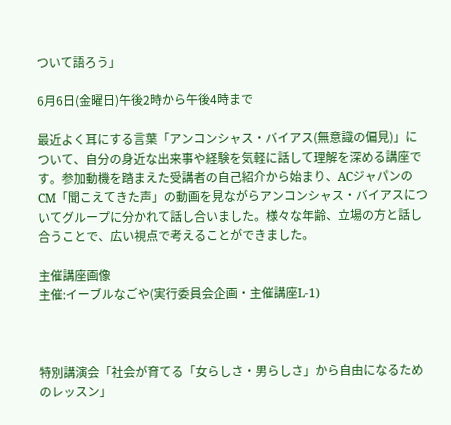ついて語ろう」

6月6日(金曜日)午後2時から午後4時まで

最近よく耳にする言葉「アンコンシャス・バイアス(無意識の偏見)」について、自分の身近な出来事や経験を気軽に話して理解を深める講座です。参加動機を踏まえた受講者の自己紹介から始まり、ACジャパンのCM「聞こえてきた声」の動画を見ながらアンコンシャス・バイアスについてグループに分かれて話し合いました。様々な年齢、立場の方と話し合うことで、広い視点で考えることができました。

主催講座画像
主催:イーブルなごや(実行委員会企画・主催講座L-1)



特別講演会「社会が育てる「女らしさ・男らしさ」から自由になるためのレッスン」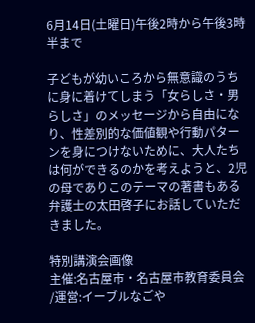6月14日(土曜日)午後2時から午後3時半まで

子どもが幼いころから無意識のうちに身に着けてしまう「女らしさ・男らしさ」のメッセージから自由になり、性差別的な価値観や行動パターンを身につけないために、大人たちは何ができるのかを考えようと、2児の母でありこのテーマの著書もある弁護士の太田啓子にお話していただきました。

特別講演会画像
主催:名古屋市・名古屋市教育委員会 /運営:イーブルなごや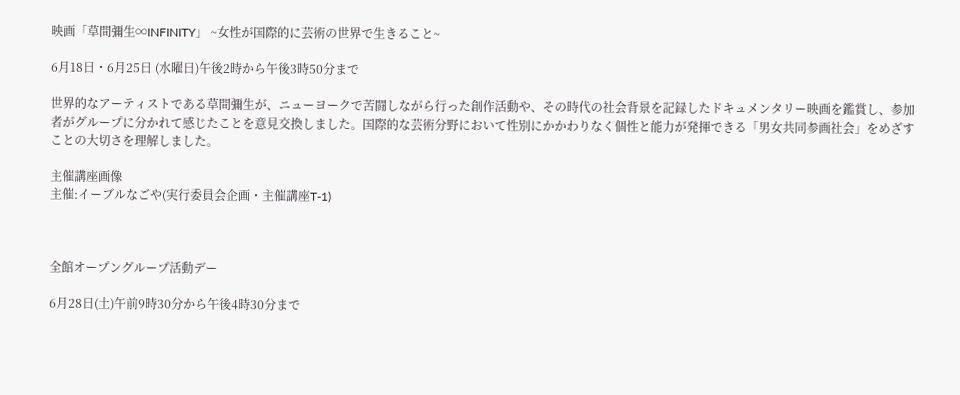映画「草間彌生∞INFINITY」 ~女性が国際的に芸術の世界で生きること~

6月18日・6月25日 (水曜日)午後2時から午後3時50分まで

世界的なアーティストである草間彌生が、ニューヨークで苦闘しながら行った創作活動や、その時代の社会背景を記録したドキュメンタリー映画を鑑賞し、参加者がグループに分かれて感じたことを意見交換しました。国際的な芸術分野において性別にかかわりなく個性と能力が発揮できる「男女共同参画社会」をめざすことの大切さを理解しました。

主催講座画像
主催:イーブルなごや(実行委員会企画・主催講座T-1)



全館オープングループ活動デー

6月28日(土)午前9時30分から午後4時30分まで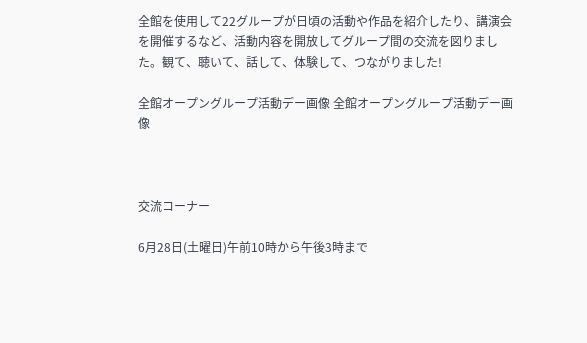全館を使用して22グループが日頃の活動や作品を紹介したり、講演会を開催するなど、活動内容を開放してグループ間の交流を図りました。観て、聴いて、話して、体験して、つながりました!

全館オープングループ活動デー画像 全館オープングループ活動デー画像



交流コーナー

6月28日(土曜日)午前10時から午後3時まで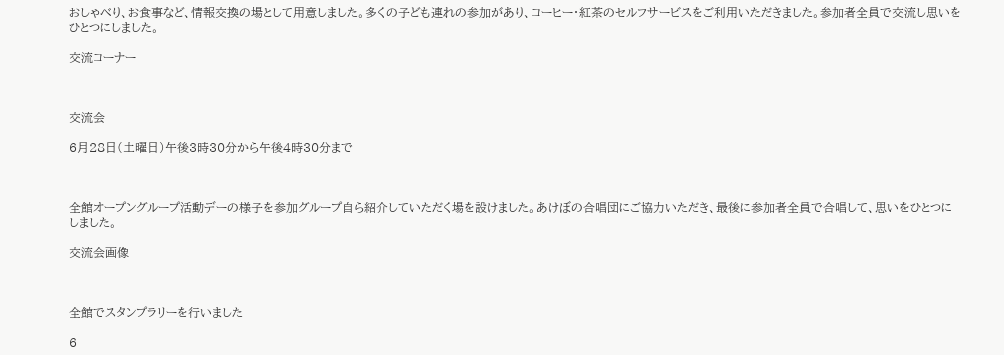おしゃべり、お食事など、情報交換の場として用意しました。多くの子ども連れの参加があり、コーヒー・紅茶のセルフサービスをご利用いただきました。参加者全員で交流し思いをひとつにしました。

交流コーナー



交流会

6月28日(土曜日)午後3時30分から午後4時30分まで



全館オープングループ活動デーの様子を参加グループ自ら紹介していただく場を設けました。あけぼの合唱団にご協力いただき、最後に参加者全員で合唱して、思いをひとつにしました。

交流会画像



全館でスタンプラリーを行いました

6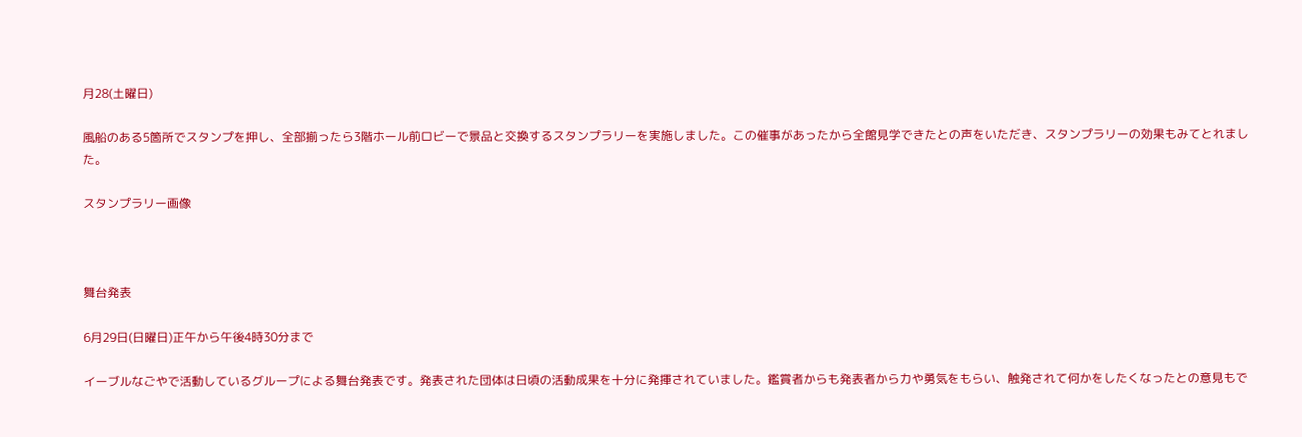月28(土曜日)

風船のある5箇所でスタンプを押し、全部揃ったら3階ホール前ロビーで景品と交換するスタンプラリーを実施しました。この催事があったから全館見学できたとの声をいただき、スタンプラリーの効果もみてとれました。

スタンプラリー画像



舞台発表

6月29日(日曜日)正午から午後4時30分まで

イーブルなごやで活動しているグループによる舞台発表です。発表された団体は日頃の活動成果を十分に発揮されていました。鑑賞者からも発表者から力や勇気をもらい、触発されて何かをしたくなったとの意見もで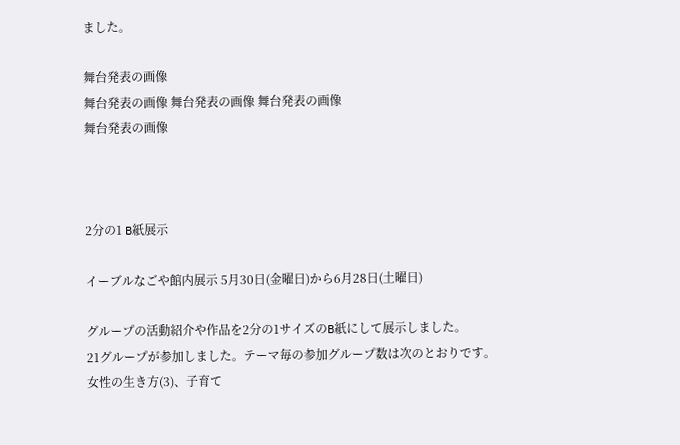ました。

舞台発表の画像
舞台発表の画像 舞台発表の画像 舞台発表の画像
舞台発表の画像



2分の1 B紙展示

イーブルなごや館内展示 5月30日(金曜日)から6月28日(土曜日)

グループの活動紹介や作品を2分の1サイズのB紙にして展示しました。
21グループが参加しました。テーマ毎の参加グループ数は次のとおりです。
女性の生き方(3)、子育て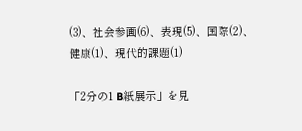(3)、社会参画(6)、表現(5)、国際(2)、健康(1)、現代的課題(1)

「2分の1 B紙展示」を見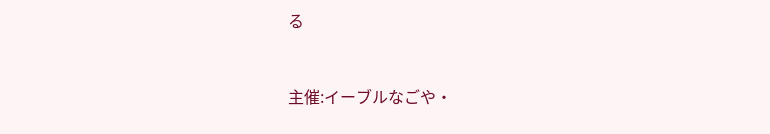る



主催:イーブルなごや・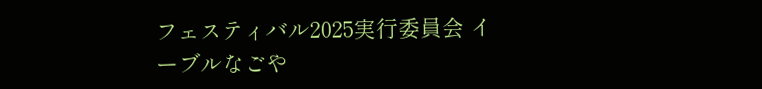フェスティバル2025実行委員会 イーブルなごや